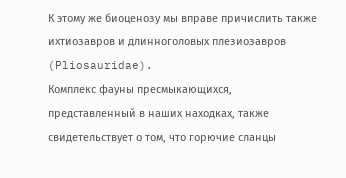К этому же биоценозу мы вправе причислить также ихтиозавров и длинноголовых плезиозавров (Pliosauridae).
Комплекс фауны пресмыкающихся, представленный в наших находках, также свидетельствует о том, что горючие сланцы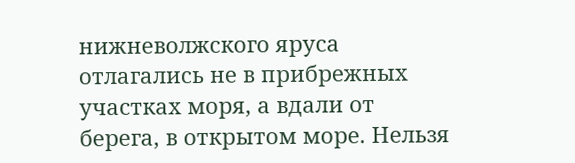нижневолжского яруса отлагались не в прибрежных участках моря, а вдали от берега, в открытом море. Нельзя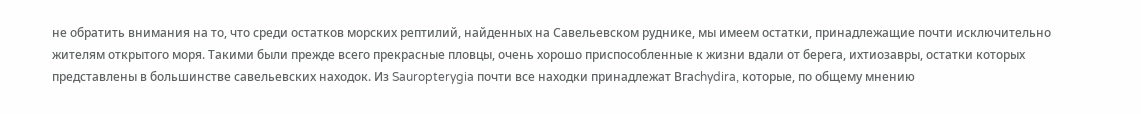не обратить внимания на то, что среди остатков морских рептилий, найденных на Савельевском руднике, мы имеем остатки, принадлежащие почти исключительно жителям открытого моря. Такими были прежде всего прекрасные пловцы, очень хорошо приспособленные к жизни вдали от берега, ихтиозавры, остатки которых представлены в большинстве савельевских находок. Из Sauropterygia почти все находки принадлежат Вгаchydira, которые, по общему мнению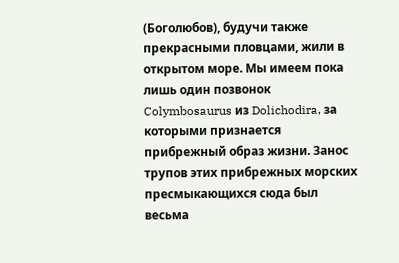(Боголюбов), будучи также прекрасными пловцами, жили в открытом море. Мы имеем пока лишь один позвонок Colymbosaurus из Dolichodira, за которыми признается прибрежный образ жизни. Занос трупов этих прибрежных морских пресмыкающихся сюда был весьма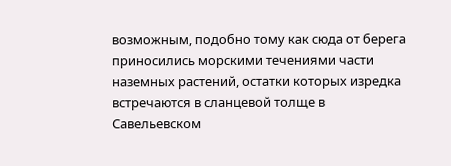возможным, подобно тому как сюда от берега приносились морскими течениями части наземных растений, остатки которых изредка встречаются в сланцевой толще в Савельевском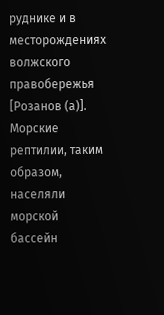руднике и в месторождениях волжского правобережья [Розанов (а)].
Морские рептилии, таким образом, населяли морской бассейн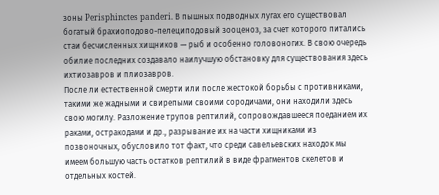зоны Perisphinctes panderi. В пышных подводных лугах его существовал богатый брахиоподово-пелециподовый зооценоз, за счет которого питались стаи бесчисленных хищников — рыб и особенно головоногих. В свою очередь обилие последних создавало наилучшую обстановку для существования здесь ихтиозавров и плиозавров.
После ли естественной смерти или после жестокой борьбы с противниками, такими же жадными и свирепыми своими сородичами, они находили здесь свою могилу. Разложение трупов рептилий, сопровождавшееся поеданием их раками, остракодами и др., разрывание их на части хищниками из позвоночных, обусловило тот факт, что среди савельевских находок мы имеем большую часть остатков рептилий в виде фрагментов скелетов и отдельных костей.